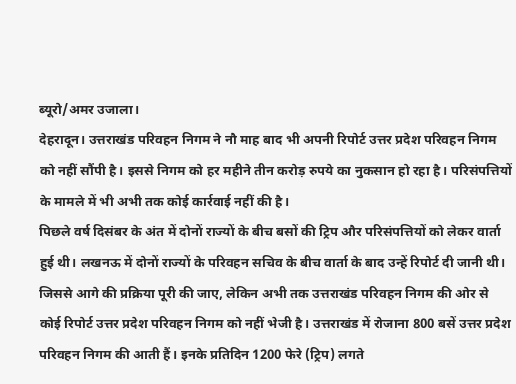ब्यूरो/अमर उजाला।
देहरादून। उत्तराखंड परिवहन निगम ने नौ माह बाद भी अपनी रिपोर्ट उत्तर प्रदेश परिवहन निगम को नहीं सौंपी है। इससे निगम को हर महीने तीन करोड़ रुपये का नुकसान हो रहा है। परिसंपत्तियों के मामले में भी अभी तक कोई कार्रवाई नहीं की है।
पिछले वर्ष दिसंबर के अंत में दोनों राज्यों के बीच बसों की ट्रिप और परिसंपत्तियों को लेकर वार्ता हुई थी। लखनऊ में दोनों राज्यों के परिवहन सचिव के बीच वार्ता के बाद उन्हें रिपोर्ट दी जानी थी। जिससे आगे की प्रक्रिया पूरी की जाए, लेकिन अभी तक उत्तराखंड परिवहन निगम की ओर से कोई रिपोर्ट उत्तर प्रदेश परिवहन निगम को नहीं भेजी है। उत्तराखंड में रोजाना 800 बसें उत्तर प्रदेश परिवहन निगम की आती हैं। इनके प्रतिदिन 1200 फेरे (ट्रिप) लगते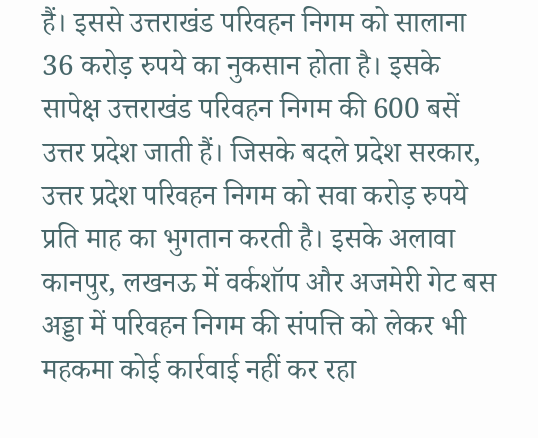हैं। इससे उत्तराखंड परिवहन निगम को सालाना 36 करोड़ रुपये का नुकसान होता है। इसके सापेक्ष उत्तराखंड परिवहन निगम की 600 बसें उत्तर प्रदेश जाती हैं। जिसके बदले प्रदेश सरकार, उत्तर प्रदेश परिवहन निगम को सवा करोड़ रुपये प्रति माह का भुगतान करती है। इसके अलावा कानपुर, लखनऊ में वर्कशॉप और अजमेरी गेट बस अड्डा में परिवहन निगम की संपत्ति को लेकर भी महकमा कोई कार्रवाई नहीं कर रहा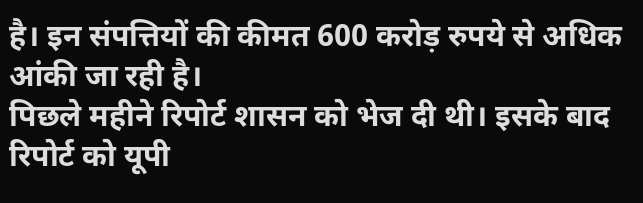है। इन संपत्तियों की कीमत 600 करोड़ रुपये से अधिक आंकी जा रही है।
पिछले महीने रिपोर्ट शासन को भेज दी थी। इसके बाद रिपोर्ट को यूपी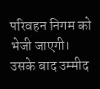परिवहन निगम को भेजी जाएगी। उसके बाद उम्मीद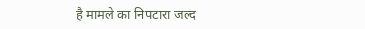है मामले का निपटारा जल्द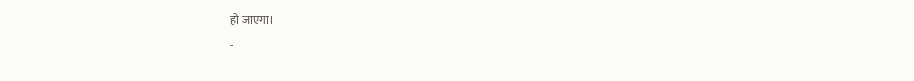हो जाएगा।
-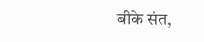बीके संत,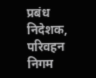प्रबंध निदेशक, परिवहन निगम